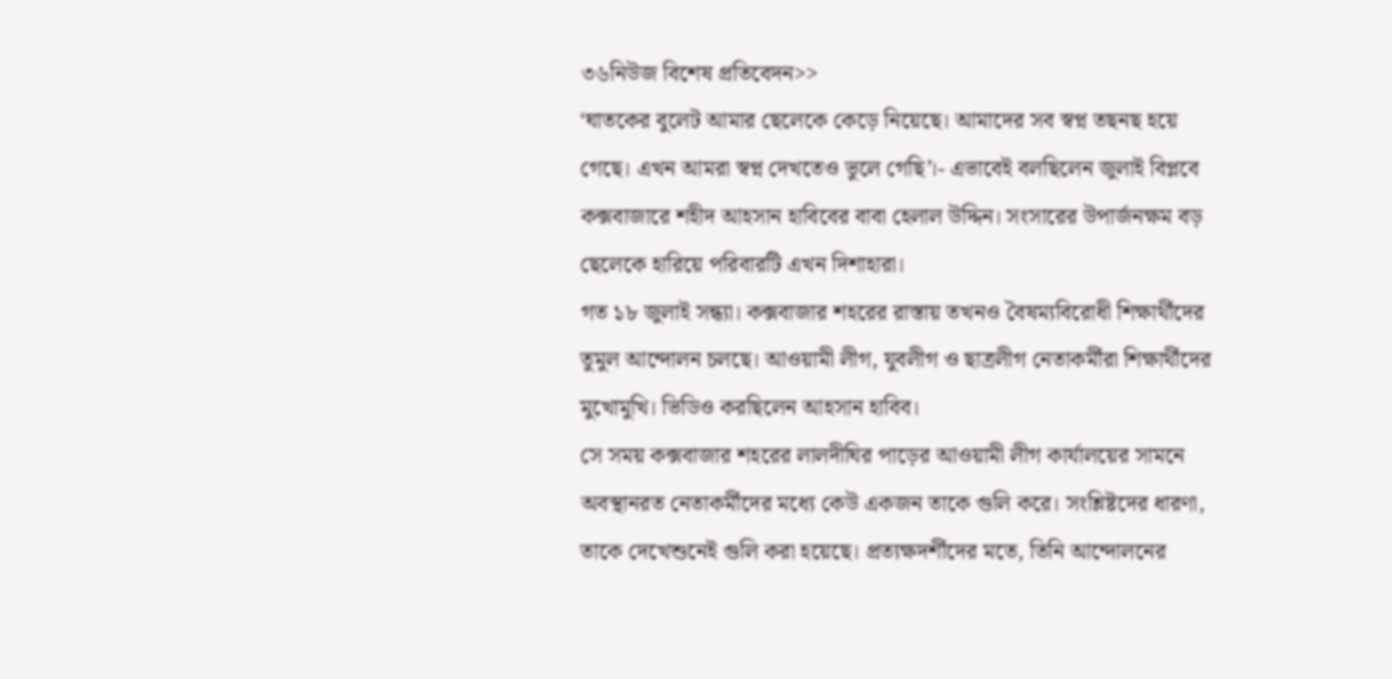৩৬নিউজ বিশেষ প্রতিবেদন>>
‘ঘাতকের বুলেট আমার ছেলেকে কেড়ে নিয়েছে। আমাদের সব স্বপ্ন তছনছ হয়ে গেছে। এখন আমরা স্বপ্ন দেখতেও ভুলে গেছি’।- এভাবেই বলছিলেন জুলাই বিপ্লবে কক্সবাজারে শহীদ আহসান হাবিবের বাবা হেলাল উদ্দিন। সংসারের উপার্জনক্ষম বড় ছেলেকে হারিয়ে পরিবারটি এখন দিশাহারা।
গত ১৮ জুলাই সন্ধ্যা। কক্সবাজার শহরের রাস্তায় তখনও বৈষম্যবিরোধী শিক্ষার্থীদের তুমুল আন্দোলন চলছে। আওয়ামী লীগ, যুবলীগ ও ছাত্রলীগ নেতাকর্মীরা শিক্ষার্থীদের মুখোমুখি। ভিডিও করছিলেন আহসান হাবিব।
সে সময় কক্সবাজার শহরের লালদীঘির পাড়ের আওয়ামী লীগ কার্যালয়ের সামনে অবস্থানরত নেতাকর্মীদের মধ্যে কেউ একজন তাকে গুলি করে। সংশ্লিষ্টদের ধারণা, তাকে দেখেশুনেই গুলি করা হয়েছে। প্রত্যক্ষদর্শীদের মতে, তিনি আন্দোলনের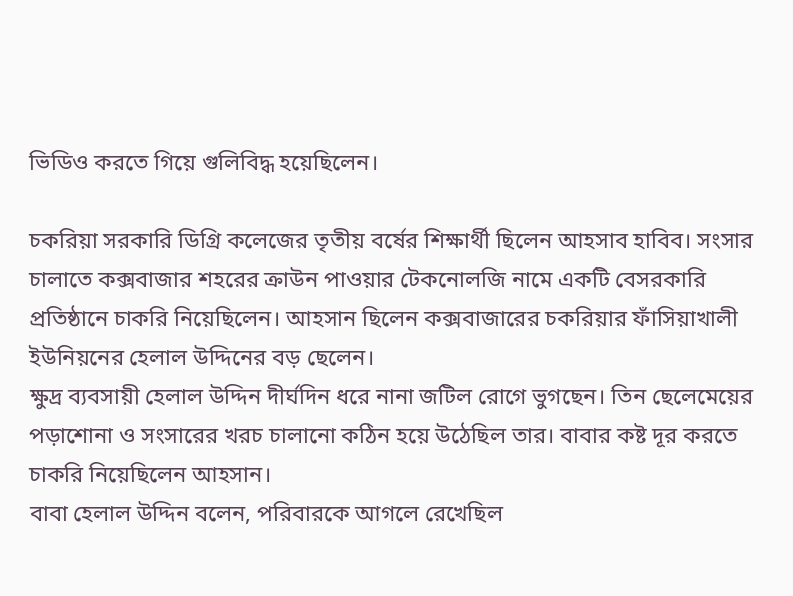ভিডিও করতে গিয়ে গুলিবিদ্ধ হয়েছিলেন।

চকরিয়া সরকারি ডিগ্রি কলেজের তৃতীয় বর্ষের শিক্ষার্থী ছিলেন আহসাব হাবিব। সংসার চালাতে কক্সবাজার শহরের ক্রাউন পাওয়ার টেকনোলজি নামে একটি বেসরকারি প্রতিষ্ঠানে চাকরি নিয়েছিলেন। আহসান ছিলেন কক্সবাজারের চকরিয়ার ফাঁসিয়াখালী ইউনিয়নের হেলাল উদ্দিনের বড় ছেলেন।
ক্ষুদ্র ব্যবসায়ী হেলাল উদ্দিন দীর্ঘদিন ধরে নানা জটিল রোগে ভুগছেন। তিন ছেলেমেয়ের পড়াশোনা ও সংসারের খরচ চালানো কঠিন হয়ে উঠেছিল তার। বাবার কষ্ট দূর করতে চাকরি নিয়েছিলেন আহসান।
বাবা হেলাল উদ্দিন বলেন, পরিবারকে আগলে রেখেছিল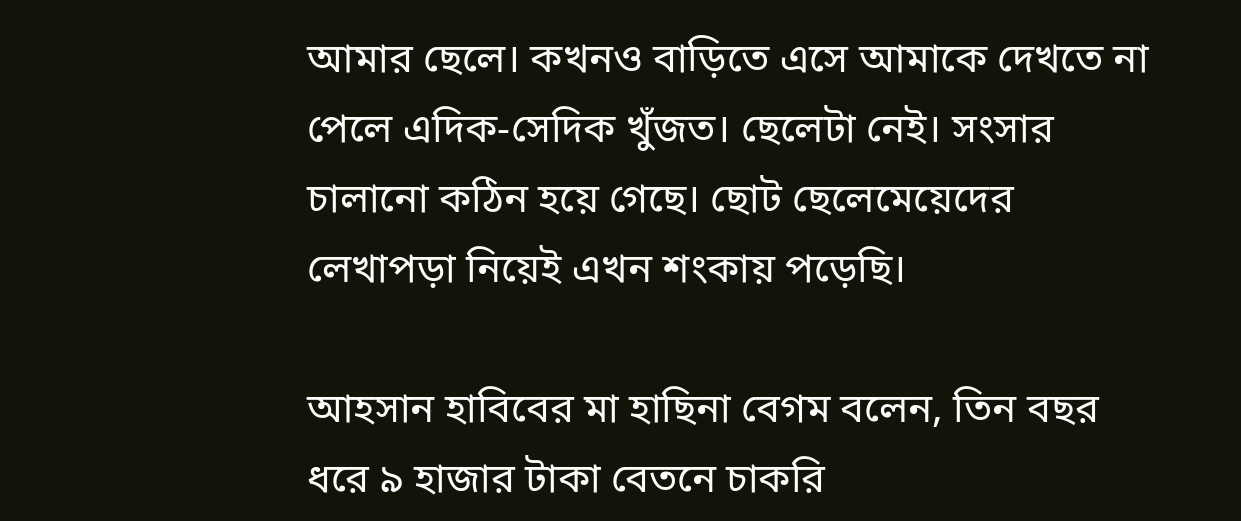আমার ছেলে। কখনও বাড়িতে এসে আমাকে দেখতে না পেলে এদিক-সেদিক খুঁজত। ছেলেটা নেই। সংসার চালানো কঠিন হয়ে গেছে। ছোট ছেলেমেয়েদের লেখাপড়া নিয়েই এখন শংকায় পড়েছি।

আহসান হাবিবের মা হাছিনা বেগম বলেন, তিন বছর ধরে ৯ হাজার টাকা বেতনে চাকরি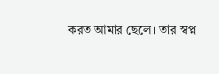করত আমার ছেলে। তার স্বপ্ন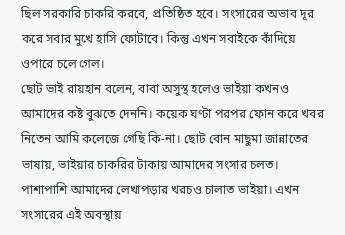ছিল সরকারি চাকরি করবে, প্রতিষ্ঠিত হবে। সংসারের অভাব দূর করে সবার মুখে হাসি ফোটাবে। কিন্তু এখন সবাইকে কাঁদিয়ে ওপারে চলে গেল।
ছোট ভাই রায়হান বলেন, বাবা অসুস্থ হলেও ভাইয়া কখনও আমাদের কষ্ট বুঝতে দেননি। কয়েক ঘণ্টা পরপর ফোন করে খবর নিতেন আমি কলেজে গেছি কি-না। ছোট বোন মাছুমা জান্নাতের ভাষায়, ভাইয়ার চাকরির টাকায় আমাদের সংসার চলত। পাশাপাশি আমাদের লেখাপড়ার খরচও চালাত ভাইয়া। এখন সংসারের এই অবস্থায়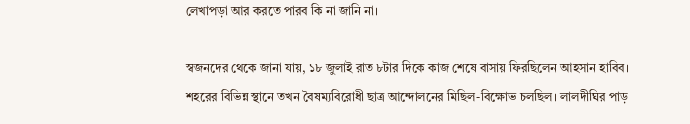লেখাপড়া আর করতে পারব কি না জানি না।

স্বজনদের থেকে জানা যায়, ১৮ জুলাই রাত ৮টার দিকে কাজ শেষে বাসায় ফিরছিলেন আহসান হাবিব। শহরের বিভিন্ন স্থানে তখন বৈষম্যবিরোধী ছাত্র আন্দোলনের মিছিল-বিক্ষোভ চলছিল। লালদীঘির পাড়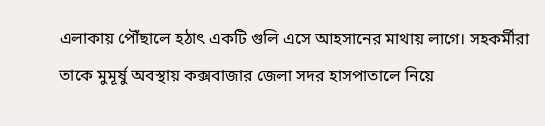এলাকায় পৌঁছালে হঠাৎ একটি গুলি এসে আহসানের মাথায় লাগে। সহকর্মীরা তাকে মুমূর্ষু অবস্থায় কক্সবাজার জেলা সদর হাসপাতালে নিয়ে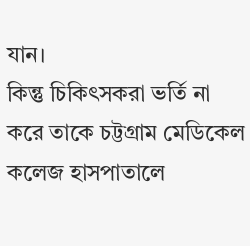যান।
কিন্তু চিকিৎসকরা ভর্তি না করে তাকে চট্টগ্রাম মেডিকেল কলেজ হাসপাতালে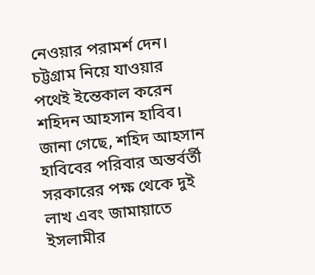নেওয়ার পরামর্শ দেন। চট্টগ্রাম নিয়ে যাওয়ার পথেই ইন্তেকাল করেন শহিদন আহসান হাবিব।
জানা গেছে, শহিদ আহসান হাবিবের পরিবার অন্তর্বর্তী সরকারের পক্ষ থেকে দুই লাখ এবং জামায়াতে ইসলামীর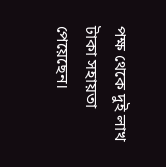পক্ষ থেকে দুই লাখ টাকা সহায়তা পেয়েছেন।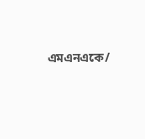এমএনএকে/